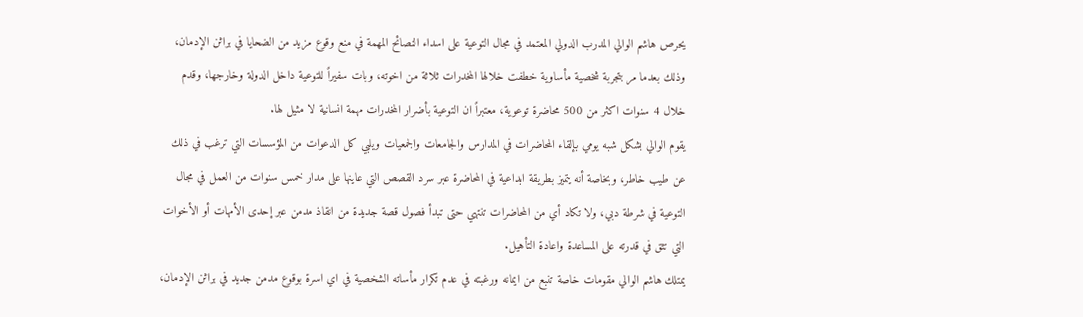يحرص هاشم الوالي المدرب الدولي المعتمد في مجال التوعية على اسداء النصائح المهمة في منع وقوع مزيد من الضحايا في براثن الإدمان، وذلك بعدما مر بتجربة شخصية مأساوية خطفت خلالها المخدرات ثلاثة من اخوته، وبات سفيراً للتوعية داخل الدولة وخارجها، وقدم خلال 4 سنوات اكثر من 500 محاضرة توعوية، معتبراً ان التوعية بأضرار المخدرات مهمة انسانية لا مثيل لها.
يقوم الوالي بشكل شبه يومي بإلقاء المحاضرات في المدارس والجامعات والجمعيات ويلبي كل الدعوات من المؤسسات التي ترغب في ذلك عن طيب خاطر، وبخاصة أنه يتميز بطريقة ابداعية في المحاضرة عبر سرد القصص التي عاينها على مدار خمس سنوات من العمل في مجال التوعية في شرطة دبي، ولا تكاد أي من المحاضرات تنتهي حتى تبدأ فصول قصة جديدة من انقاذ مدمن عبر إحدى الأمهات أو الأخوات التي تثق في قدرته على المساعدة واعادة التأهيل.
يمتلك هاشم الوالي مقومات خاصة تنبع من ايمانه ورغبته في عدم تكرار مأساته الشخصية في اي اسرة بوقوع مدمن جديد في براثن الإدمان،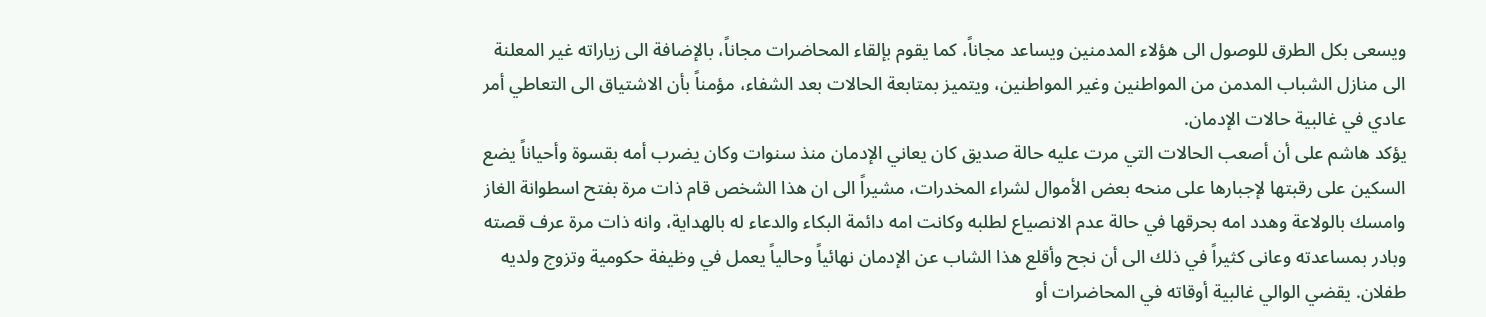ويسعى بكل الطرق للوصول الى هؤلاء المدمنين ويساعد مجاناً، كما يقوم بإلقاء المحاضرات مجاناً، بالإضافة الى زياراته غير المعلنة الى منازل الشباب المدمن من المواطنين وغير المواطنين، ويتميز بمتابعة الحالات بعد الشفاء، مؤمناً بأن الاشتياق الى التعاطي أمر عادي في غالبية حالات الإدمان.
يؤكد هاشم على أن أصعب الحالات التي مرت عليه حالة صديق كان يعاني الإدمان منذ سنوات وكان يضرب أمه بقسوة وأحياناً يضع السكين على رقبتها لإجبارها على منحه بعض الأموال لشراء المخدرات، مشيراً الى ان هذا الشخص قام ذات مرة بفتح اسطوانة الغاز وامسك بالولاعة وهدد امه بحرقها في حالة عدم الانصياع لطلبه وكانت امه دائمة البكاء والدعاء له بالهداية، وانه ذات مرة عرف قصته وبادر بمساعدته وعانى كثيراً في ذلك الى أن نجح وأقلع هذا الشاب عن الإدمان نهائياً وحالياً يعمل في وظيفة حكومية وتزوج ولديه طفلان. يقضي الوالي غالبية أوقاته في المحاضرات أو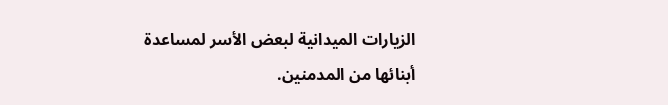الزيارات الميدانية لبعض الأسر لمساعدة أبنائها من المدمنين.